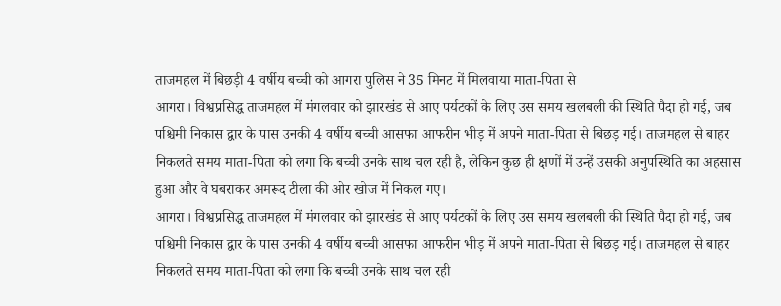ताजमहल में बिछड़ी 4 वर्षीय बच्ची को आगरा पुलिस ने 35 मिनट में मिलवाया माता-पिता से
आगरा। विश्वप्रसिद्ध ताजमहल में मंगलवार को झारखंड से आए पर्यटकों के लिए उस समय खलबली की स्थिति पैदा हो गई, जब पश्चिमी निकास द्वार के पास उनकी 4 वर्षीय बच्ची आसफा आफरीन भीड़ में अपने माता-पिता से बिछड़ गई। ताजमहल से बाहर निकलते समय माता-पिता को लगा कि बच्ची उनके साथ चल रही है, लेकिन कुछ ही क्षणों में उन्हें उसकी अनुपस्थिति का अहसास हुआ और वे घबराकर अमरूद टीला की ओर खोज में निकल गए।
आगरा। विश्वप्रसिद्ध ताजमहल में मंगलवार को झारखंड से आए पर्यटकों के लिए उस समय खलबली की स्थिति पैदा हो गई, जब पश्चिमी निकास द्वार के पास उनकी 4 वर्षीय बच्ची आसफा आफरीन भीड़ में अपने माता-पिता से बिछड़ गई। ताजमहल से बाहर निकलते समय माता-पिता को लगा कि बच्ची उनके साथ चल रही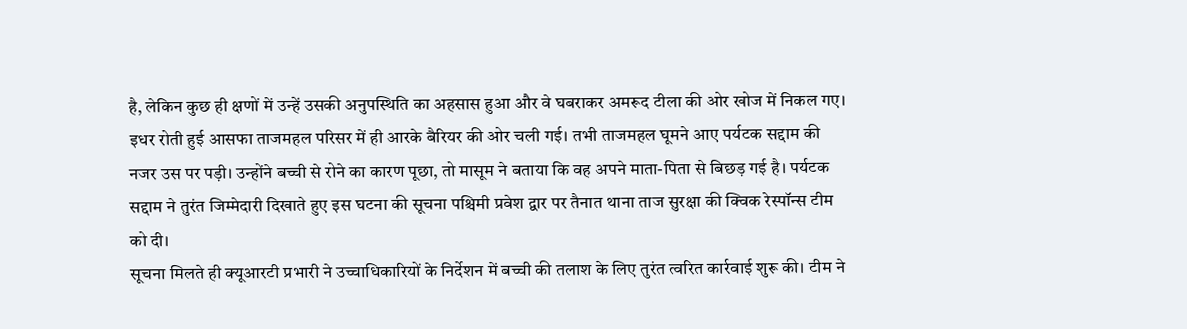है, लेकिन कुछ ही क्षणों में उन्हें उसकी अनुपस्थिति का अहसास हुआ और वे घबराकर अमरूद टीला की ओर खोज में निकल गए।
इधर रोती हुई आसफा ताजमहल परिसर में ही आरके बैरियर की ओर चली गई। तभी ताजमहल घूमने आए पर्यटक सद्दाम की नजर उस पर पड़ी। उन्होंने बच्ची से रोने का कारण पूछा, तो मासूम ने बताया कि वह अपने माता-पिता से बिछड़ गई है। पर्यटक सद्दाम ने तुरंत जिम्मेदारी दिखाते हुए इस घटना की सूचना पश्चिमी प्रवेश द्वार पर तैनात थाना ताज सुरक्षा की क्विक रेस्पॉन्स टीम को दी।
सूचना मिलते ही क्यूआरटी प्रभारी ने उच्चाधिकारियों के निर्देशन में बच्ची की तलाश के लिए तुरंत त्वरित कार्रवाई शुरू की। टीम ने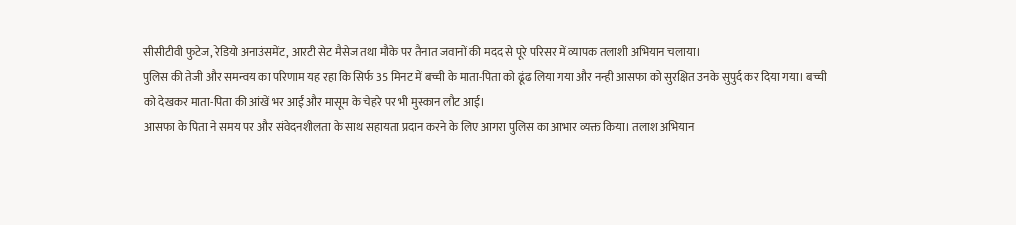सीसीटीवी फुटेज, रेडियो अनाउंसमेंट, आरटी सेट मैसेज तथा मौके पर तैनात जवानों की मदद से पूरे परिसर में व्यापक तलाशी अभियान चलाया।
पुलिस की तेजी और समन्वय का परिणाम यह रहा कि सिर्फ 35 मिनट में बच्ची के माता-पिता को ढूंढ लिया गया और नन्ही आसफा को सुरक्षित उनके सुपुर्द कर दिया गया। बच्ची को देखकर माता-पिता की आंखें भर आईं और मासूम के चेहरे पर भी मुस्कान लौट आई।
आसफा के पिता ने समय पर और संवेदनशीलता के साथ सहायता प्रदान करने के लिए आगरा पुलिस का आभार व्यक्त किया। तलाश अभियान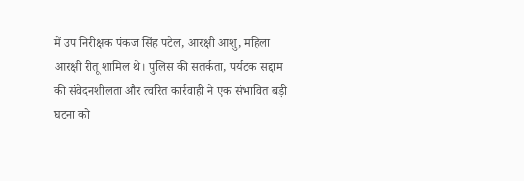में उप निरीक्षक पंकज सिंह पटेल, आरक्षी आशु, महिला आरक्षी रीतू शामिल थे। पुलिस की सतर्कता, पर्यटक सद्दाम की संवेदनशीलता और त्वरित कार्रवाही ने एक संभावित बड़ी घटना को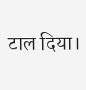टाल दिया।